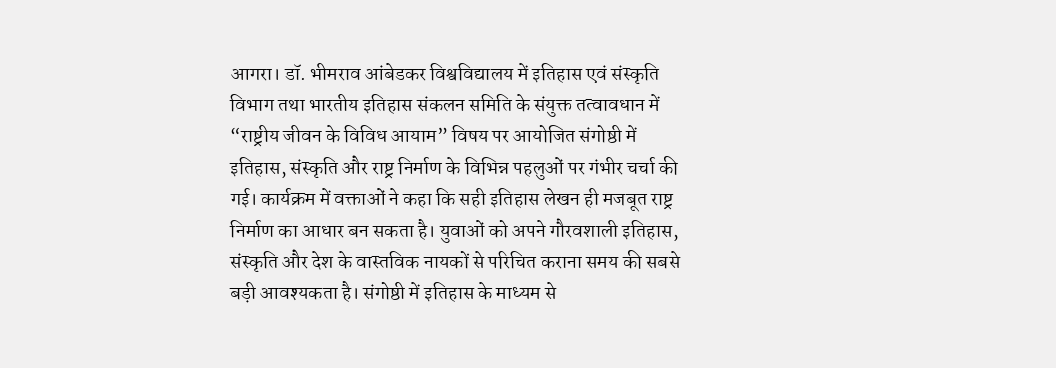आगरा। डॉ. भीमराव आंबेडकर विश्वविद्यालय में इतिहास एवं संस्कृति विभाग तथा भारतीय इतिहास संकलन समिति के संयुक्त तत्वावधान में “राष्ट्रीय जीवन के विविध आयाम” विषय पर आयोजित संगोष्ठी में इतिहास, संस्कृति और राष्ट्र निर्माण के विभिन्न पहलुओं पर गंभीर चर्चा की गई। कार्यक्रम में वक्ताओं ने कहा कि सही इतिहास लेखन ही मजबूत राष्ट्र निर्माण का आधार बन सकता है। युवाओं को अपने गौरवशाली इतिहास, संस्कृति और देश के वास्तविक नायकों से परिचित कराना समय की सबसे बड़ी आवश्यकता है। संगोष्ठी में इतिहास के माध्यम से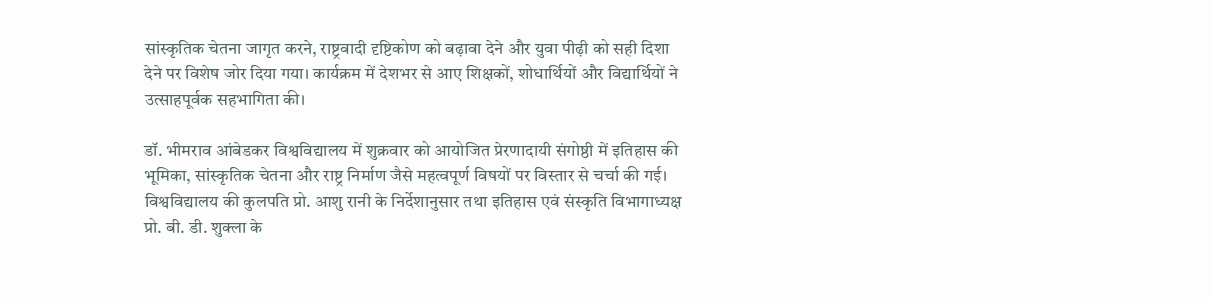सांस्कृतिक चेतना जागृत करने, राष्ट्रवादी दृष्टिकोण को बढ़ावा देने और युवा पीढ़ी को सही दिशा देने पर विशेष जोर दिया गया। कार्यक्रम में देशभर से आए शिक्षकों, शोधार्थियों और विद्यार्थियों ने उत्साहपूर्वक सहभागिता की।

डॉ. भीमराव आंबेडकर विश्वविद्यालय में शुक्रवार को आयोजित प्रेरणादायी संगोष्ठी में इतिहास की भूमिका, सांस्कृतिक चेतना और राष्ट्र निर्माण जैसे महत्वपूर्ण विषयों पर विस्तार से चर्चा की गई। विश्वविद्यालय की कुलपति प्रो. आशु रानी के निर्देशानुसार तथा इतिहास एवं संस्कृति विभागाध्यक्ष प्रो. बी. डी. शुक्ला के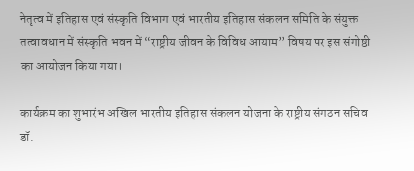नेतृत्व में इतिहास एवं संस्कृति विभाग एवं भारतीय इतिहास संकलन समिति के संयुक्त तत्वावधान में संस्कृति भवन में “राष्ट्रीय जीवन के विविध आयाम” विषय पर इस संगोष्ठी का आयोजन किया गया।

कार्यक्रम का शुभारंभ अखिल भारतीय इतिहास संकलन योजना के राष्ट्रीय संगठन सचिव डॉ.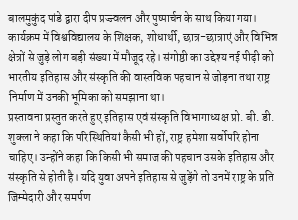बालमुकुंद पांडे द्वारा दीप प्रज्ज्वलन और पुष्पार्चन के साथ किया गया। कार्यक्रम में विश्वविद्यालय के शिक्षक, शोधार्थी, छात्र-छात्राएं और विभिन्न क्षेत्रों से जुड़े लोग बड़ी संख्या में मौजूद रहे। संगोष्ठी का उद्देश्य नई पीढ़ी को भारतीय इतिहास और संस्कृति की वास्तविक पहचान से जोड़ना तथा राष्ट्र निर्माण में उनकी भूमिका को समझाना था।
प्रस्तावना प्रस्तुत करते हुए इतिहास एवं संस्कृति विभागाध्यक्ष प्रो. बी. डी. शुक्ला ने कहा कि परिस्थितियां कैसी भी हों, राष्ट्र हमेशा सर्वोपरि होना चाहिए। उन्होंने कहा कि किसी भी समाज की पहचान उसके इतिहास और संस्कृति से होती है। यदि युवा अपने इतिहास से जुड़ेंगे तो उनमें राष्ट्र के प्रति जिम्मेदारी और समर्पण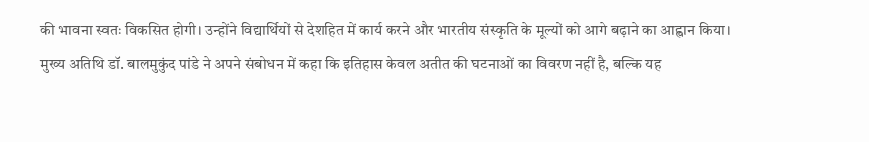की भावना स्वतः विकसित होगी। उन्होंने विद्यार्थियों से देशहित में कार्य करने और भारतीय संस्कृति के मूल्यों को आगे बढ़ाने का आह्वान किया।
मुख्य अतिथि डॉ. बालमुकुंद पांडे ने अपने संबोधन में कहा कि इतिहास केवल अतीत की घटनाओं का विवरण नहीं है, बल्कि यह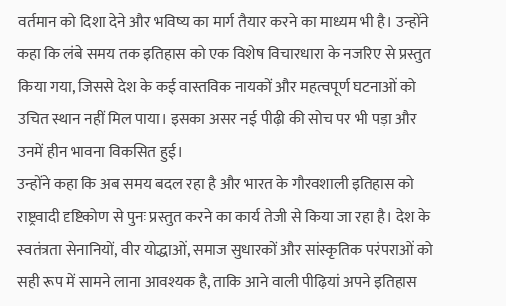वर्तमान को दिशा देने और भविष्य का मार्ग तैयार करने का माध्यम भी है। उन्होंने कहा कि लंबे समय तक इतिहास को एक विशेष विचारधारा के नजरिए से प्रस्तुत किया गया, जिससे देश के कई वास्तविक नायकों और महत्वपूर्ण घटनाओं को उचित स्थान नहीं मिल पाया। इसका असर नई पीढ़ी की सोच पर भी पड़ा और उनमें हीन भावना विकसित हुई।
उन्होंने कहा कि अब समय बदल रहा है और भारत के गौरवशाली इतिहास को राष्ट्रवादी दृष्टिकोण से पुनः प्रस्तुत करने का कार्य तेजी से किया जा रहा है। देश के स्वतंत्रता सेनानियों, वीर योद्धाओं, समाज सुधारकों और सांस्कृतिक परंपराओं को सही रूप में सामने लाना आवश्यक है, ताकि आने वाली पीढ़ियां अपने इतिहास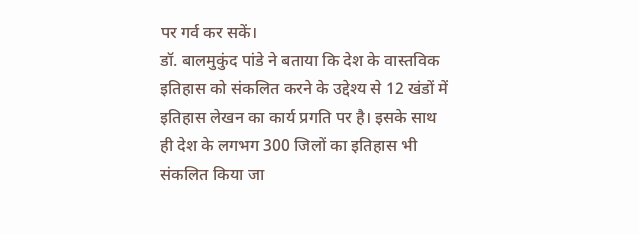पर गर्व कर सकें।
डॉ. बालमुकुंद पांडे ने बताया कि देश के वास्तविक इतिहास को संकलित करने के उद्देश्य से 12 खंडों में इतिहास लेखन का कार्य प्रगति पर है। इसके साथ ही देश के लगभग 300 जिलों का इतिहास भी संकलित किया जा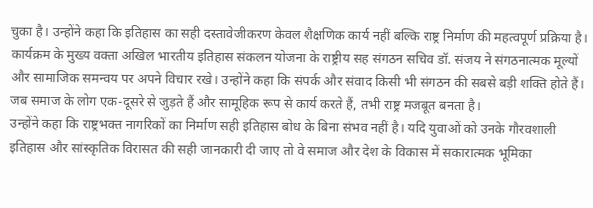चुका है। उन्होंने कहा कि इतिहास का सही दस्तावेजीकरण केवल शैक्षणिक कार्य नहीं बल्कि राष्ट्र निर्माण की महत्वपूर्ण प्रक्रिया है।
कार्यक्रम के मुख्य वक्ता अखिल भारतीय इतिहास संकलन योजना के राष्ट्रीय सह संगठन सचिव डॉ. संजय ने संगठनात्मक मूल्यों और सामाजिक समन्वय पर अपने विचार रखे। उन्होंने कहा कि संपर्क और संवाद किसी भी संगठन की सबसे बड़ी शक्ति होते हैं। जब समाज के लोग एक-दूसरे से जुड़ते हैं और सामूहिक रूप से कार्य करते हैं, तभी राष्ट्र मजबूत बनता है।
उन्होंने कहा कि राष्ट्रभक्त नागरिकों का निर्माण सही इतिहास बोध के बिना संभव नहीं है। यदि युवाओं को उनके गौरवशाली इतिहास और सांस्कृतिक विरासत की सही जानकारी दी जाए तो वे समाज और देश के विकास में सकारात्मक भूमिका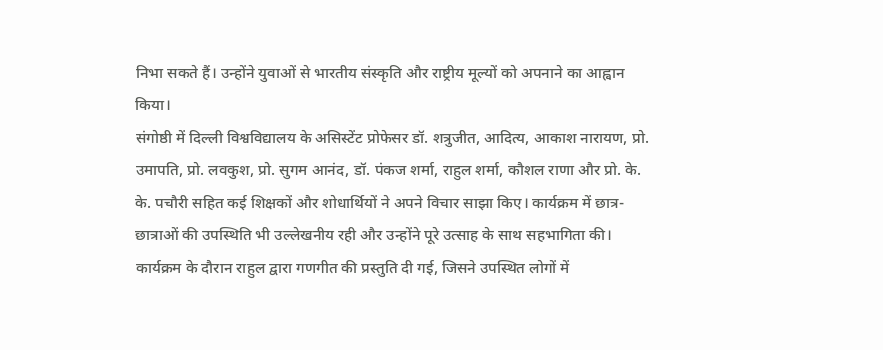निभा सकते हैं। उन्होंने युवाओं से भारतीय संस्कृति और राष्ट्रीय मूल्यों को अपनाने का आह्वान किया।
संगोष्ठी में दिल्ली विश्वविद्यालय के असिस्टेंट प्रोफेसर डॉ. शत्रुजीत, आदित्य, आकाश नारायण, प्रो. उमापति, प्रो. लवकुश, प्रो. सुगम आनंद, डॉ. पंकज शर्मा, राहुल शर्मा, कौशल राणा और प्रो. के. के. पचौरी सहित कई शिक्षकों और शोधार्थियों ने अपने विचार साझा किए। कार्यक्रम में छात्र-छात्राओं की उपस्थिति भी उल्लेखनीय रही और उन्होंने पूरे उत्साह के साथ सहभागिता की।
कार्यक्रम के दौरान राहुल द्वारा गणगीत की प्रस्तुति दी गई, जिसने उपस्थित लोगों में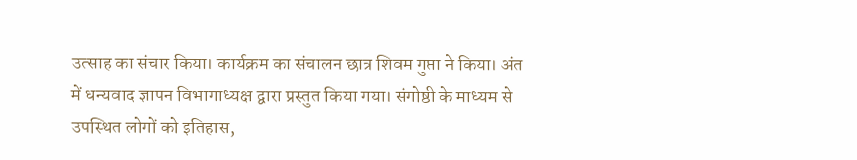उत्साह का संचार किया। कार्यक्रम का संचालन छात्र शिवम गुप्ता ने किया। अंत में धन्यवाद ज्ञापन विभागाध्यक्ष द्वारा प्रस्तुत किया गया। संगोष्ठी के माध्यम से उपस्थित लोगों को इतिहास,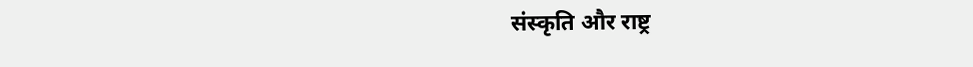संस्कृति और राष्ट्र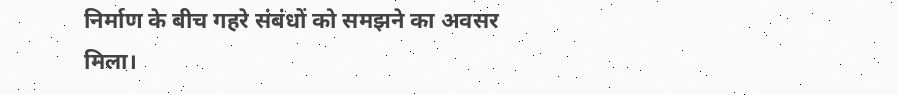निर्माण के बीच गहरे संबंधों को समझने का अवसर मिला।